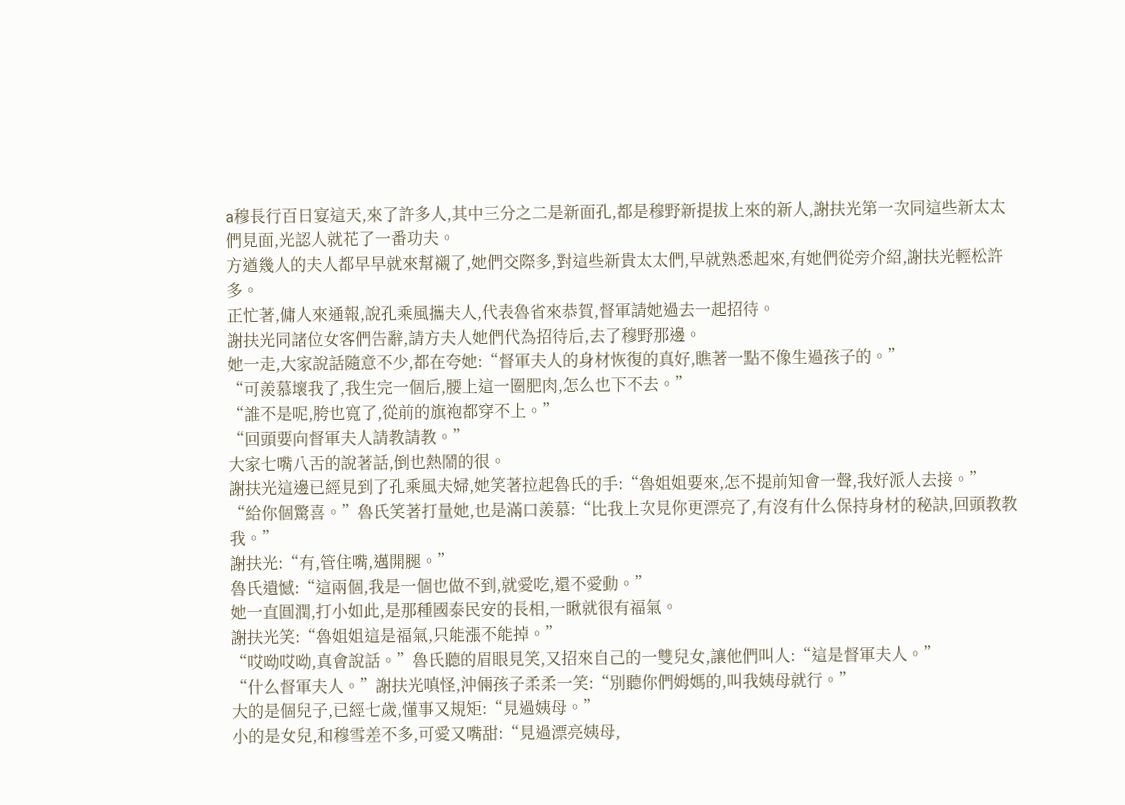a穆長行百日宴這天,來了許多人,其中三分之二是新面孔,都是穆野新提拔上來的新人,謝扶光第一次同這些新太太們見面,光認人就花了一番功夫。
方遒幾人的夫人都早早就來幫襯了,她們交際多,對這些新貴太太們,早就熟悉起來,有她們從旁介紹,謝扶光輕松許多。
正忙著,傭人來通報,說孔乘風攜夫人,代表魯省來恭賀,督軍請她過去一起招待。
謝扶光同諸位女客們告辭,請方夫人她們代為招待后,去了穆野那邊。
她一走,大家說話隨意不少,都在夸她:“督軍夫人的身材恢復的真好,瞧著一點不像生過孩子的。”
“可羨慕壞我了,我生完一個后,腰上這一圈肥肉,怎么也下不去。”
“誰不是呢,胯也寬了,從前的旗袍都穿不上。”
“回頭要向督軍夫人請教請教。”
大家七嘴八舌的說著話,倒也熱鬧的很。
謝扶光這邊已經見到了孔乘風夫婦,她笑著拉起魯氏的手:“魯姐姐要來,怎不提前知會一聲,我好派人去接。”
“給你個驚喜。”魯氏笑著打量她,也是滿口羨慕:“比我上次見你更漂亮了,有沒有什么保持身材的秘訣,回頭教教我。”
謝扶光:“有,管住嘴,邁開腿。”
魯氏遺憾:“這兩個,我是一個也做不到,就愛吃,還不愛動。”
她一直圓潤,打小如此,是那種國泰民安的長相,一瞅就很有福氣。
謝扶光笑:“魯姐姐這是福氣,只能漲不能掉。”
“哎呦哎呦,真會說話。”魯氏聽的眉眼見笑,又招來自己的一雙兒女,讓他們叫人:“這是督軍夫人。”
“什么督軍夫人。”謝扶光嗔怪,沖倆孩子柔柔一笑:“別聽你們姆媽的,叫我姨母就行。”
大的是個兒子,已經七歲,懂事又規矩:“見過姨母。”
小的是女兒,和穆雪差不多,可愛又嘴甜:“見過漂亮姨母,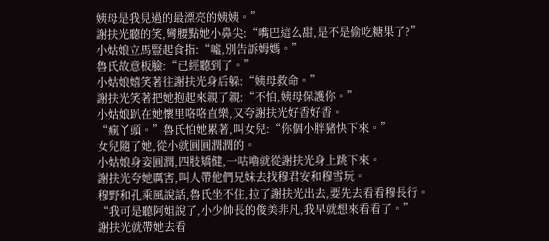姨母是我見過的最漂亮的姨姨。”
謝扶光聽的笑,彎腰點她小鼻尖:“嘴巴這么甜,是不是偷吃糖果了?”
小姑娘立馬豎起食指:“噓,別告訴姆媽。”
魯氏故意板臉:“已經聽到了。”
小姑娘嬉笑著往謝扶光身后躲:“姨母救命。”
謝扶光笑著把她抱起來親了親:“不怕,姨母保護你。”
小姑娘趴在她懷里咯咯直樂,又夸謝扶光好香好香。
“瘋丫頭。”魯氏怕她累著,叫女兒:“你個小胖豬快下來。”
女兒隨了她,從小就圓圓潤潤的。
小姑娘身姿圓潤,四肢矯健,一咕嚕就從謝扶光身上跳下來。
謝扶光夸她厲害,叫人帶他們兄妹去找穆君安和穆雪玩。
穆野和孔乘風說話,魯氏坐不住,拉了謝扶光出去,要先去看看穆長行。
“我可是聽阿姐說了,小少帥長的俊美非凡,我早就想來看看了。”
謝扶光就帶她去看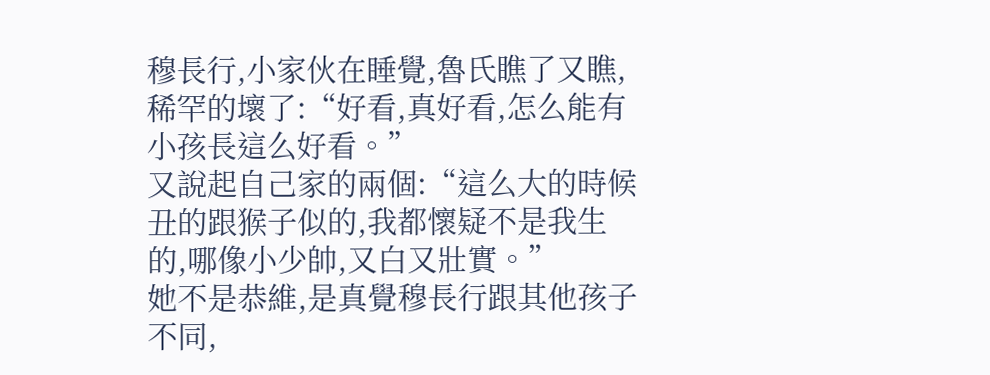穆長行,小家伙在睡覺,魯氏瞧了又瞧,稀罕的壞了:“好看,真好看,怎么能有小孩長這么好看。”
又說起自己家的兩個:“這么大的時候丑的跟猴子似的,我都懷疑不是我生的,哪像小少帥,又白又壯實。”
她不是恭維,是真覺穆長行跟其他孩子不同,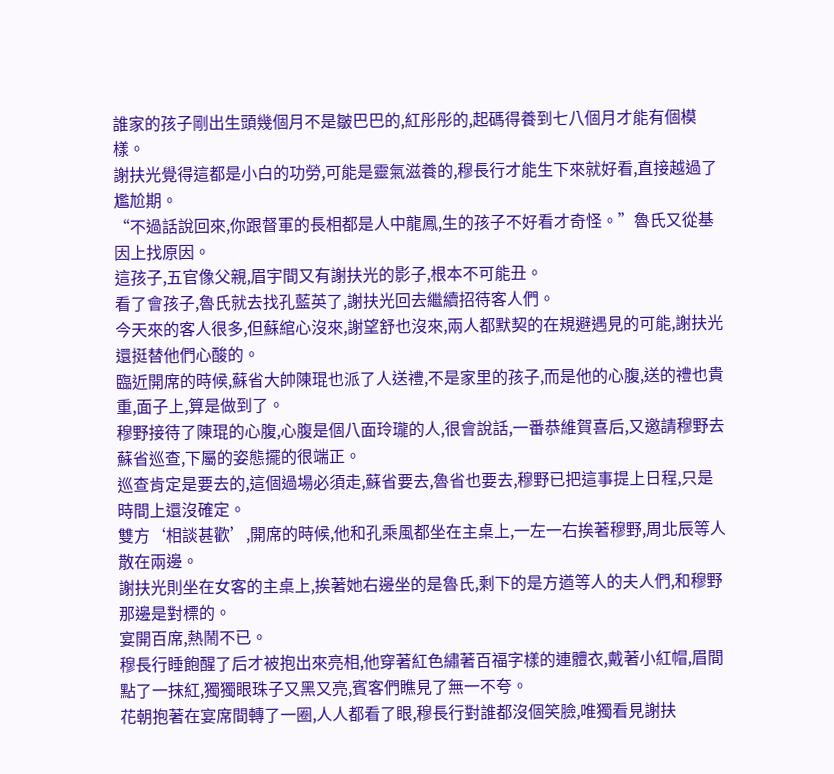誰家的孩子剛出生頭幾個月不是皺巴巴的,紅彤彤的,起碼得養到七八個月才能有個模樣。
謝扶光覺得這都是小白的功勞,可能是靈氣滋養的,穆長行才能生下來就好看,直接越過了尷尬期。
“不過話說回來,你跟督軍的長相都是人中龍鳳,生的孩子不好看才奇怪。”魯氏又從基因上找原因。
這孩子,五官像父親,眉宇間又有謝扶光的影子,根本不可能丑。
看了會孩子,魯氏就去找孔藍英了,謝扶光回去繼續招待客人們。
今天來的客人很多,但蘇綰心沒來,謝望舒也沒來,兩人都默契的在規避遇見的可能,謝扶光還挺替他們心酸的。
臨近開席的時候,蘇省大帥陳琨也派了人送禮,不是家里的孩子,而是他的心腹,送的禮也貴重,面子上,算是做到了。
穆野接待了陳琨的心腹,心腹是個八面玲瓏的人,很會說話,一番恭維賀喜后,又邀請穆野去蘇省巡查,下屬的姿態擺的很端正。
巡查肯定是要去的,這個過場必須走,蘇省要去,魯省也要去,穆野已把這事提上日程,只是時間上還沒確定。
雙方‘相談甚歡’,開席的時候,他和孔乘風都坐在主桌上,一左一右挨著穆野,周北辰等人散在兩邊。
謝扶光則坐在女客的主桌上,挨著她右邊坐的是魯氏,剩下的是方遒等人的夫人們,和穆野那邊是對標的。
宴開百席,熱鬧不已。
穆長行睡飽醒了后才被抱出來亮相,他穿著紅色繡著百福字樣的連體衣,戴著小紅帽,眉間點了一抹紅,獨獨眼珠子又黑又亮,賓客們瞧見了無一不夸。
花朝抱著在宴席間轉了一圈,人人都看了眼,穆長行對誰都沒個笑臉,唯獨看見謝扶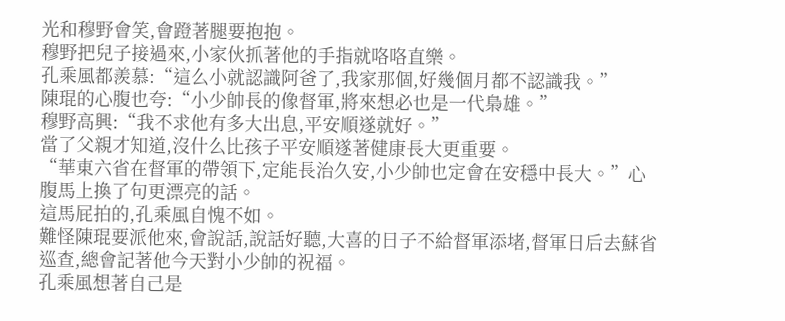光和穆野會笑,會蹬著腿要抱抱。
穆野把兒子接過來,小家伙抓著他的手指就咯咯直樂。
孔乘風都羨慕:“這么小就認識阿爸了,我家那個,好幾個月都不認識我。”
陳琨的心腹也夸:“小少帥長的像督軍,將來想必也是一代梟雄。”
穆野高興:“我不求他有多大出息,平安順遂就好。”
當了父親才知道,沒什么比孩子平安順遂著健康長大更重要。
“華東六省在督軍的帶領下,定能長治久安,小少帥也定會在安穩中長大。”心腹馬上換了句更漂亮的話。
這馬屁拍的,孔乘風自愧不如。
難怪陳琨要派他來,會說話,說話好聽,大喜的日子不給督軍添堵,督軍日后去蘇省巡查,總會記著他今天對小少帥的祝福。
孔乘風想著自己是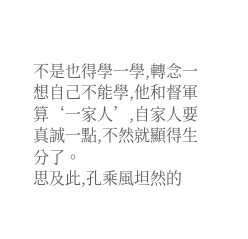不是也得學一學,轉念一想自己不能學,他和督軍算‘一家人’,自家人要真誠一點,不然就顯得生分了。
思及此,孔乘風坦然的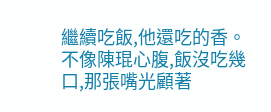繼續吃飯,他還吃的香。
不像陳琨心腹,飯沒吃幾口,那張嘴光顧著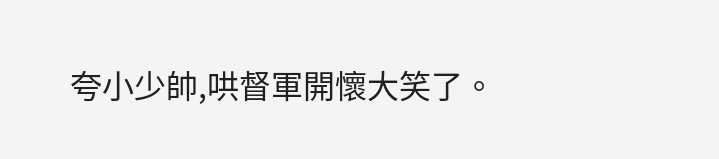夸小少帥,哄督軍開懷大笑了。